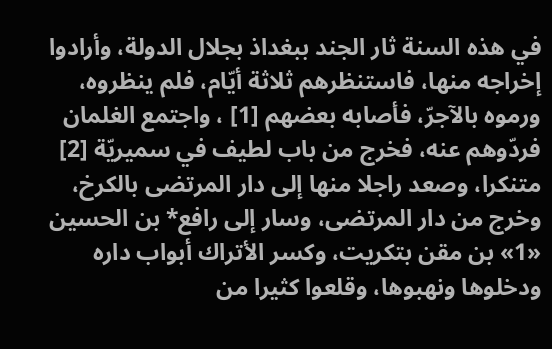في هذه السنة ثار الجند ببغداذ بجلال الدولة، وأرادوا إخراجه منها، فاستنظرهم ثلاثة أيّام، فلم ينظروه، ورموه بالآجرّ، فأصابه بعضهم [1] ، واجتمع الغلمان فردّوهم عنه، فخرج من باب لطيف في سميريّة [2] متنكرا، وصعد راجلا منها إلى دار المرتضى بالكرخ، وخرج من دار المرتضى، وسار إلى رافع* بن الحسين «1» بن مقن بتكريت، وكسر الأتراك أبواب داره ودخلوها ونهبوها، وقلعوا كثيرا من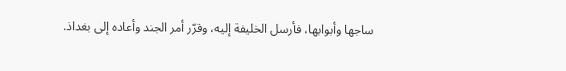ساجها وأبوابها، فأرسل الخليفة إليه، وقرّر أمر الجند وأعاده إلى بغداذ.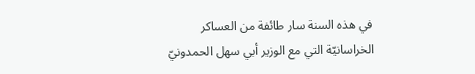في هذه السنة سار طائفة من العساكر الخراسانيّة التي مع الوزير أبي سهل الحمدونيّ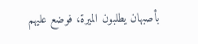بأصبهان يطلبون الميرة، فوضع عليهم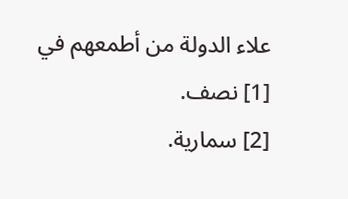علاء الدولة من أطمعهم في
[1] نصف.
[2] سمارية.